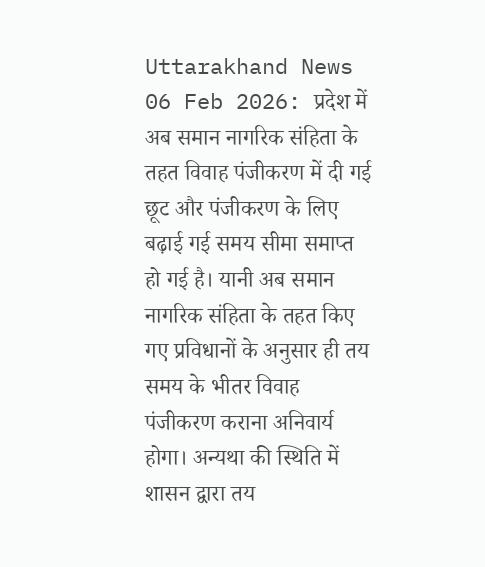Uttarakhand News 06 Feb 2026: प्रदेश में अब समान नागरिक संहिता के तहत विवाह पंजीकरण में दी गई छूट और पंजीकरण के लिए बढ़ाई गई समय सीमा समाप्त हो गई है। यानी अब समान नागरिक संहिता के तहत किए गए प्रविधानों के अनुसार ही तय समय के भीतर विवाह पंजीकरण कराना अनिवार्य होगा। अन्यथा की स्थिति में शासन द्वारा तय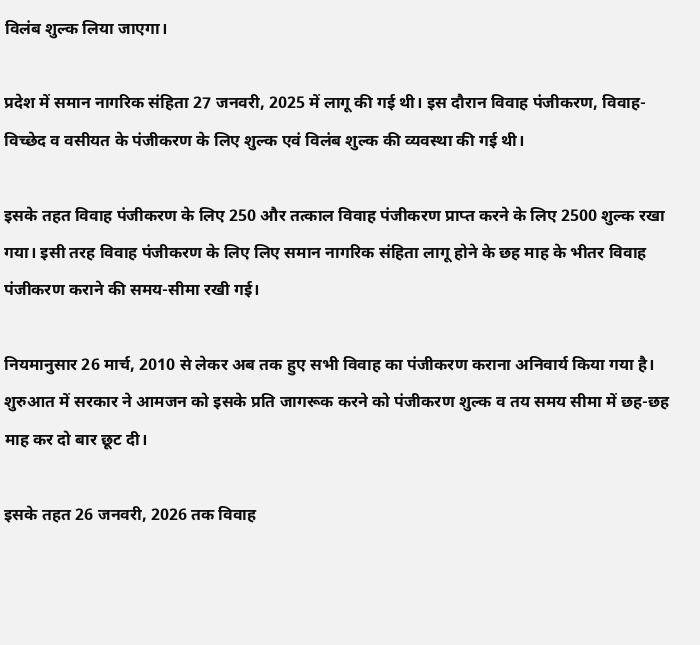विलंब शुल्क लिया जाएगा।

प्रदेश में समान नागरिक संहिता 27 जनवरी, 2025 में लागू की गई थी। इस दौरान विवाह पंजीकरण, विवाह-विच्छेद व वसीयत के पंजीकरण के लिए शुल्क एवं विलंब शुल्क की व्यवस्था की गई थी।

इसके तहत विवाह पंजीकरण के लिए 250 और तत्काल विवाह पंजीकरण प्राप्त करने के लिए 2500 शुल्क रखा गया। इसी तरह विवाह पंजीकरण के लिए लिए समान नागरिक संहिता लागू होने के छह माह के भीतर विवाह पंजीकरण कराने की समय-सीमा रखी गई।

नियमानुसार 26 मार्च, 2010 से लेकर अब तक हुए सभी विवाह का पंजीकरण कराना अनिवार्य किया गया है। शुरुआत में सरकार ने आमजन को इसके प्रति जागरूक करने को पंजीकरण शुल्क व तय समय सीमा में छह-छह माह कर दो बार छूट दी।

इसके तहत 26 जनवरी, 2026 तक विवाह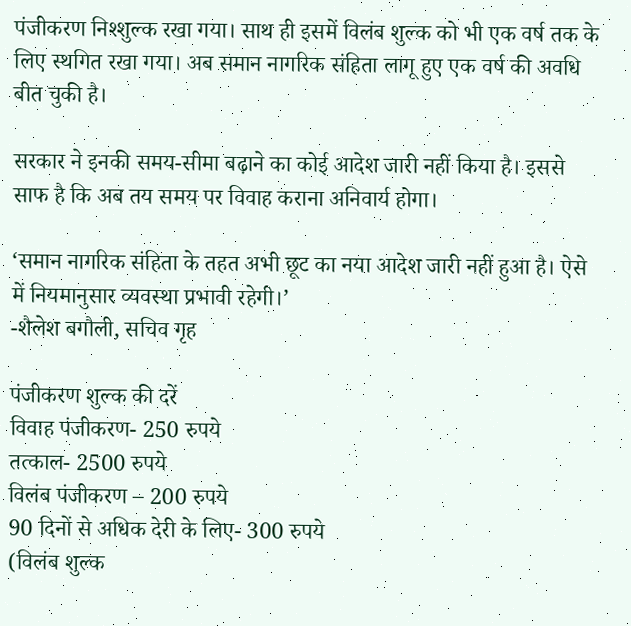पंजीकरण निश्शुल्क रखा गया। साथ ही इसमें विलंब शुल्क को भी एक वर्ष तक के लिए स्थगित रखा गया। अब समान नागरिक संहिता लागू हुए एक वर्ष की अवधि बीत चुकी है।

सरकार ने इनकी समय-सीमा बढ़ाने का कोई आदेश जारी नहीं किया है। इससे साफ है कि अब तय समय पर विवाह कराना अनिवार्य होगा।

‘समान नागरिक संहिता के तहत अभी छूट का नया आदेश जारी नहीं हुआ है। ऐसे में नियमानुसार व्यवस्था प्रभावी रहेगी।’
-शैलेश बगौली, सचिव गृह

पंजीकरण शुल्क की दरें
विवाह पंजीकरण- 250 रुपये
तत्काल- 2500 रुपये
विलंब पंजीकरण – 200 रुपये
90 दिनों से अधिक देरी के लिए- 300 रुपये
(विलंब शुल्क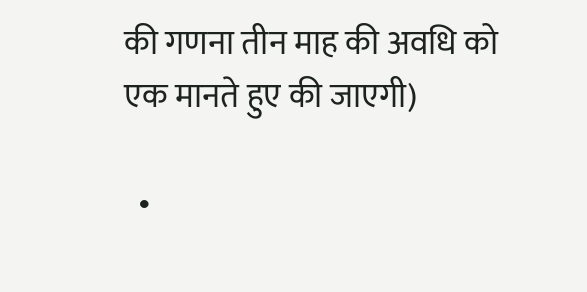की गणना तीन माह की अवधि को एक मानते हुए की जाएगी)

  •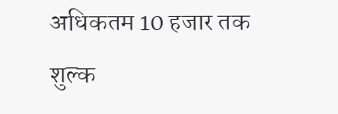अधिकतम 10 हजार तक शुल्क